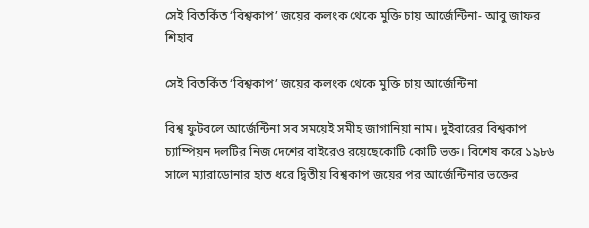সেই বিতর্কিত ‘বিশ্বকাপ’ জয়ের কলংক থেকে মুক্তি চায় আর্জেন্টিনা- আবু জাফর শিহাব

সেই বিতর্কিত ‘বিশ্বকাপ’ জয়ের কলংক থেকে মুক্তি চায় আর্জেন্টিনা

বিশ্ব ফুটবলে আর্জেন্টিনা সব সময়েই সমীহ জাগানিয়া নাম। দুইবারের বিশ্বকাপ চ্যাম্পিয়ন দলটির নিজ দেশের বাইরেও রয়েছেকোটি কোটি ভক্ত। বিশেষ করে ১৯৮৬ সালে ম্যারাডোনার হাত ধরে দ্বিতীয় বিশ্বকাপ জয়ের পর আর্জেন্টিনার ভক্তের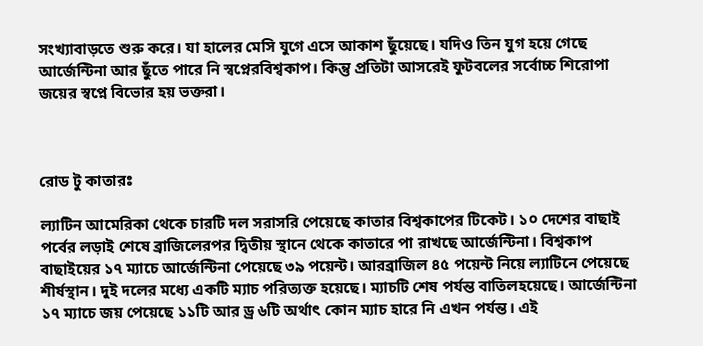সংখ্যাবাড়তে শুরু করে। যা হালের মেসি যুগে এসে আকাশ ছুঁয়েছে। যদিও তিন যুগ হয়ে গেছে আর্জেন্টিনা আর ছুঁতে পারে নি স্বপ্নেরবিশ্বকাপ। কিন্তু প্রতিটা আসরেই ফুটবলের সর্বোচ্চ শিরোপা জয়ের স্বপ্নে বিভোর হয় ভক্তরা।



রোড টু কাতারঃ

ল্যাটিন আমেরিকা থেকে চারটি দল সরাসরি পেয়েছে কাতার বিশ্বকাপের টিকেট। ১০ দেশের বাছাই পর্বের লড়াই শেষে ব্রাজিলেরপর দ্বিতীয় স্থানে থেকে কাতারে পা রাখছে আর্জেন্টিনা। বিশ্বকাপ বাছাইয়ের ১৭ ম্যাচে আর্জেন্টিনা পেয়েছে ৩৯ পয়েন্ট। আরব্রাজিল ৪৫ পয়েন্ট নিয়ে ল্যাটিনে পেয়েছে শীর্ষস্থান। দুই দলের মধ্যে একটি ম্যাচ পরিত্যক্ত হয়েছে। ম্যাচটি শেষ পর্যন্ত বাতিলহয়েছে। আর্জেন্টিনা ১৭ ম্যাচে জয় পেয়েছে ১১টি আর ড্র ৬টি অর্থাৎ কোন ম্যাচ হারে নি এখন পর্যন্ত। এই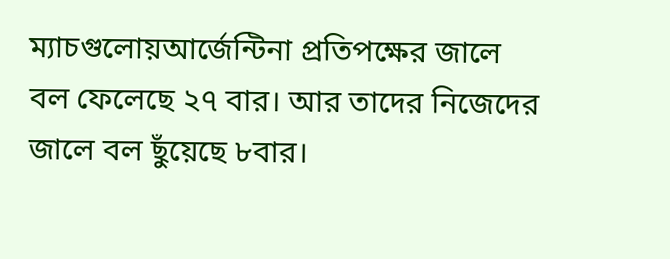ম্যাচগুলোয়আর্জেন্টিনা প্রতিপক্ষের জালে বল ফেলেছে ২৭ বার। আর তাদের নিজেদের জালে বল ছুঁয়েছে ৮বার।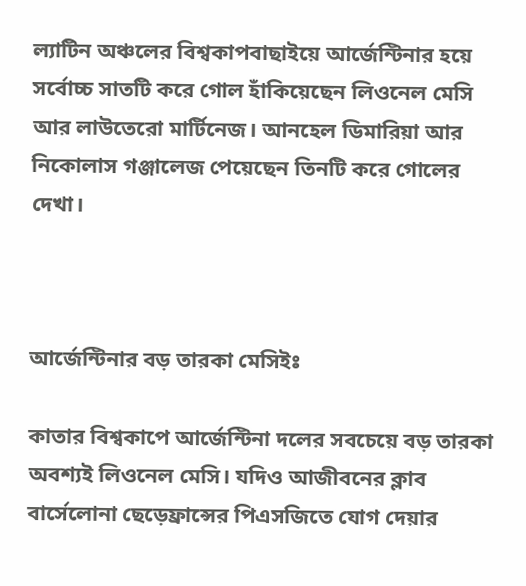ল্যাটিন অঞ্চলের বিশ্বকাপবাছাইয়ে আর্জেন্টিনার হয়ে সর্বোচ্চ সাতটি করে গোল হাঁকিয়েছেন লিওনেল মেসি আর লাউতেরো মার্টিনেজ। আনহেল ডিমারিয়া আর নিকোলাস গঞ্জালেজ পেয়েছেন তিনটি করে গোলের দেখা।



আর্জেন্টিনার বড় তারকা মেসিইঃ

কাতার বিশ্বকাপে আর্জেন্টিনা দলের সবচেয়ে বড় তারকা অবশ্যই লিওনেল মেসি। যদিও আজীবনের ক্লাব বার্সেলোনা ছেড়েফ্রান্সের পিএসজিতে যোগ দেয়ার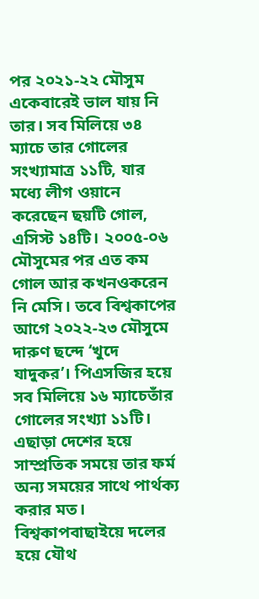পর ২০২১-২২ মৌসুম একেবারেই ভাল যায় নি তার। সব মিলিয়ে ৩৪ ম্যাচে তার গোলের সংখ্যামাত্র ১১টি, যার মধ্যে লীগ ওয়ানে করেছেন ছয়টি গোল, এসিস্ট ১৪টি। ২০০৫-০৬ মৌসুমের পর এত কম গোল আর কখনওকরেন নি মেসি। তবে বিশ্বকাপের আগে ২০২২-২৩ মৌসুমে দারুণ ছন্দে ‘খুদে যাদুকর’। পিএসজির হয়ে সব মিলিয়ে ১৬ ম্যাচেতাঁর গোলের সংখ্যা ১১টি।  এছাড়া দেশের হয়ে সাম্প্রতিক সময়ে তার ফর্ম অন্য সময়ের সাথে পার্থক্য করার মত। বিশ্বকাপবাছাইয়ে দলের হয়ে যৌথ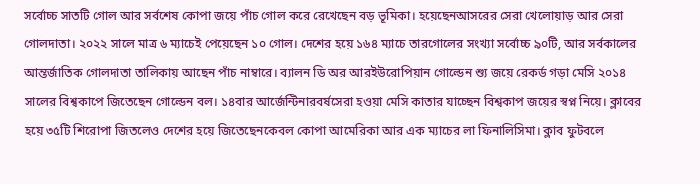সর্বোচ্চ সাতটি গোল আর সর্বশেষ কোপা জয়ে পাঁচ গোল করে রেখেছেন বড় ভূমিকা। হয়েছেনআসরের সেরা খেলোয়াড় আর সেরা গোলদাতা। ২০২২ সালে মাত্র ৬ ম্যাচেই পেয়েছেন ১০ গোল। দেশের হয়ে ১৬৪ ম্যাচে তারগোলের সংখ্যা সর্বোচ্চ ৯০টি, আর সর্বকালের আন্তর্জাতিক গোলদাতা তালিকায় আছেন পাঁচ নাম্বারে। ব্যালন ডি অর আরইউরোপিয়ান গোল্ডেন শ্যু জয়ে রেকর্ড গড়া মেসি ২০১৪ সালের বিশ্বকাপে জিতেছেন গোল্ডেন বল। ১৪বার আর্জেন্টিনারবর্ষসেরা হওয়া মেসি কাতার যাচ্ছেন বিশ্বকাপ জয়ের স্বপ্ন নিয়ে। ক্লাবের হয়ে ৩৫টি শিরোপা জিতলেও দেশের হয়ে জিতেছেনকেবল কোপা আমেরিকা আর এক ম্যাচের লা ফিনালিসিমা। ক্লাব ফুটবলে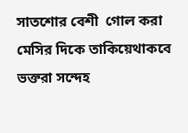সাতশোর বেশী  গোল করা মেসির দিকে তাকিয়েথাকবে ভক্তরা সন্দেহ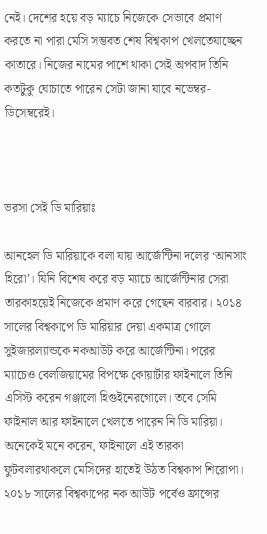নেই। দেশের হয়ে বড় ম্যাচে নিজেকে সেভাবে প্রমাণ করতে না পারা মেসি সম্ভবত শেষ বিশ্বকাপ খেলতেযাচ্ছেন কাতারে। নিজের নামের পাশে থাকা সেই অপবাদ তিনি কতটুকু ঘোচাতে পারেন সেটা জানা যাবে নভেম্বর-ডিসেম্বরেই।



ভরসা সেই ডি মারিয়াঃ

আনহেল ডি মারিয়াকে বলা যায় আর্জেন্টিনা দলের ‘আনসাং হিরো’। যিনি বিশেষ করে বড় ম্যাচে আর্জেন্টিনার সেরা তারকাহয়েই নিজেকে প্রমাণ করে গেছেন বারবার। ২০১৪ সালের বিশ্বকাপে ডি মারিয়ার দেয়া একমাত্র গোলে সুইজারল্যান্ডকে নকআউট করে আর্জেন্টিনা। পরের ম্যাচেও বেলজিয়ামের বিপক্ষে কোয়ার্টার ফাইনালে তিনি এসিস্ট করেন গঞ্জালো হিগুইনেরগোলে। তবে সেমি ফাইনাল আর ফাইনালে খেলতে পারেন নি ডি মারিয়া। অনেকেই মনে করেন, ফাইনালে এই তারকা ফুটবলারথাকলে মেসিদের হাতেই উঠত বিশ্বকাপ শিরোপা। ২০১৮ সালের বিশ্বকাপের নক আউট পর্বেও ফ্রান্সের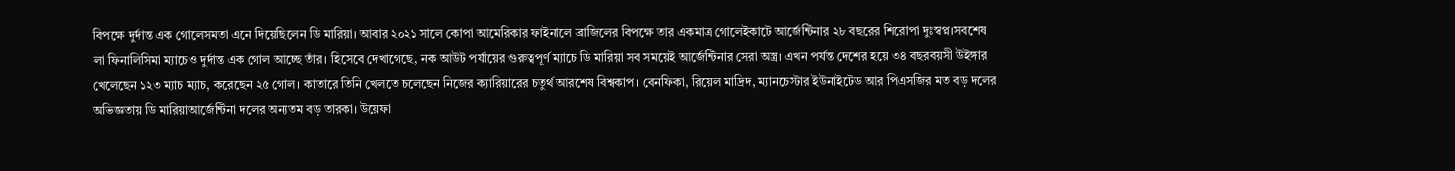বিপক্ষে দুর্দান্ত এক গোলেসমতা এনে দিয়েছিলেন ডি মারিয়া। আবার ২০২১ সালে কোপা আমেরিকার ফাইনালে ব্রাজিলের বিপক্ষে তার একমাত্র গোলেইকাটে আর্জেন্টিনার ২৮ বছরের শিরোপা দুঃস্বপ্ন।সবশেষ লা ফিনালিসিমা ম্যাচেও দুর্দান্ত এক গোল আচ্ছে তাঁর। হিসেবে দেখাগেছে, নক আউট পর্যায়ের গুরুত্বপূর্ণ ম্যাচে ডি মারিয়া সব সময়েই আর্জেন্টিনার সেরা অস্ত্র। এখন পর্যন্ত দেশের হয়ে ৩৪ বছরবয়সী উইঙ্গার খেলেছেন ১২৩ ম্যাচ ম্যাচ, করেছেন ২৫ গোল। কাতারে তিনি খেলতে চলেছেন নিজের ক্যারিয়ারের চতুর্থ আরশেষ বিশ্বকাপ। বেনফিকা, রিয়েল মাদ্রিদ, ম্যানচেস্টার ইউনাইটেড আর পিএসজির মত বড় দলের অভিজ্ঞতায় ডি মারিয়াআর্জেন্টিনা দলের অন্যতম বড় তারকা। উয়েফা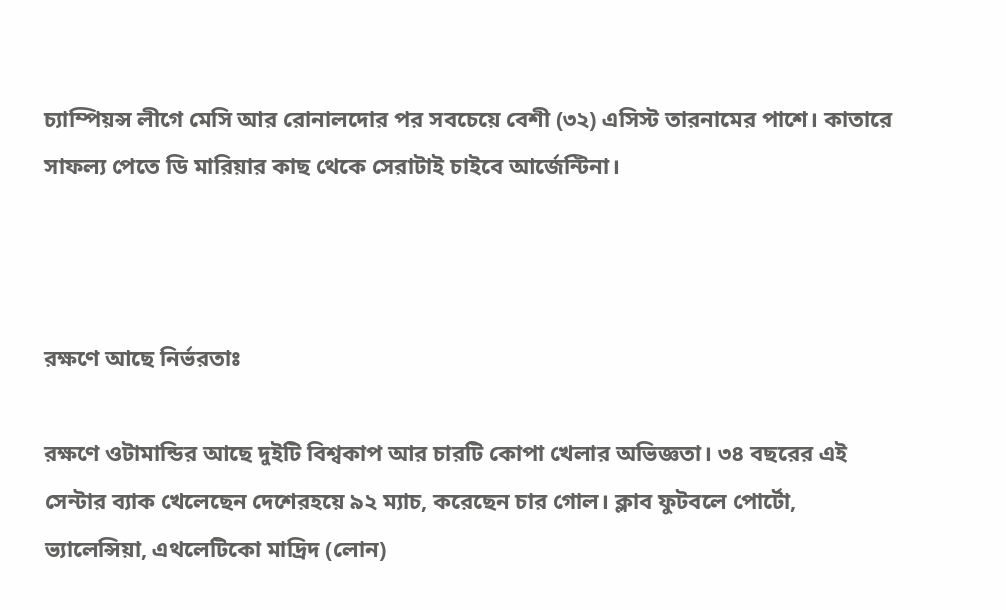চ্যাম্পিয়ন্স লীগে মেসি আর রোনালদোর পর সবচেয়ে বেশী (৩২) এসিস্ট তারনামের পাশে। কাতারে সাফল্য পেতে ডি মারিয়ার কাছ থেকে সেরাটাই চাইবে আর্জেন্টিনা।



রক্ষণে আছে নির্ভরতাঃ

রক্ষণে ওটামান্ডির আছে দুইটি বিশ্বকাপ আর চারটি কোপা খেলার অভিজ্ঞতা। ৩৪ বছরের এই সেন্টার ব্যাক খেলেছেন দেশেরহয়ে ৯২ ম্যাচ, করেছেন চার গোল। ক্লাব ফুটবলে পোর্টো, ভ্যালেন্সিয়া, এথলেটিকো মাদ্রিদ (লোন)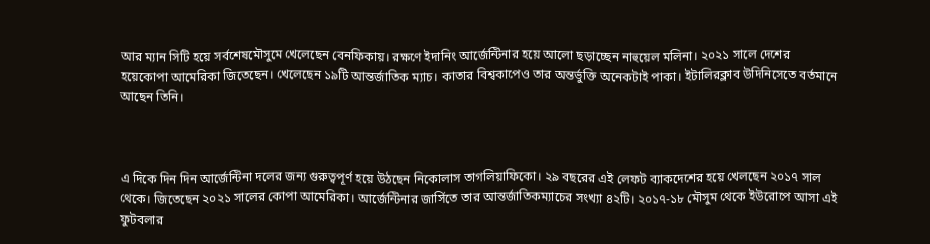আর ম্যান সিটি হয়ে সর্বশেষমৌসুমে খেলেছেন বেনফিকায়। রক্ষণে ইদানিং আর্জেন্টিনার হয়ে আলো ছড়াচ্ছেন নাহুয়েল মলিনা। ২০২১ সালে দেশের হয়েকোপা আমেরিকা জিতেছেন। খেলেছেন ১৯টি আন্তর্জাতিক ম্যাচ। কাতার বিশ্বকাপেও তার অন্তর্ভুক্তি অনেকটাই পাকা। ইটালিরক্লাব উদিনিসেতে বর্তমানে আছেন তিনি।



এ দিকে দিন দিন আর্জেন্টিনা দলের জন্য গুরুত্বপূর্ণ হয়ে উঠছেন নিকোলাস তাগলিয়াফিকো। ২৯ বছরের এই লেফট ব্যাকদেশের হয়ে খেলছেন ২০১৭ সাল থেকে। জিতেছেন ২০২১ সালের কোপা আমেরিকা। আর্জেন্টিনার জার্সিতে তার আন্তর্জাতিকম্যাচের সংখ্যা ৪২টি। ২০১৭-১৮ মৌসুম থেকে ইউরোপে আসা এই ফুটবলার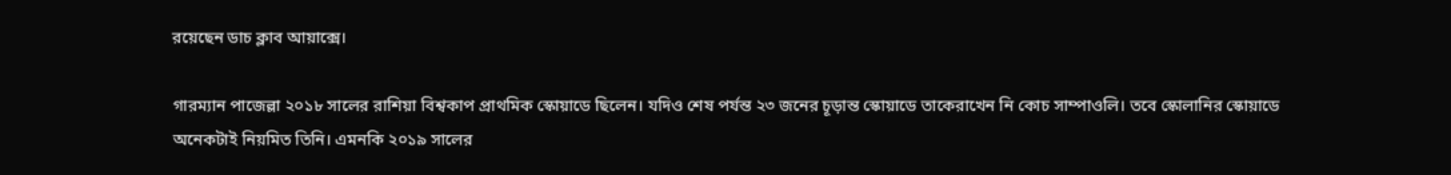রয়েছেন ডাচ ক্লাব আয়াক্সে।

গারম্যান পাজেল্লা ২০১৮ সালের রাশিয়া বিশ্বকাপ প্রাথমিক স্কোয়াডে ছিলেন। যদিও শেষ পর্যন্ত ২৩ জনের চূড়ান্ত স্কোয়াডে তাকেরাখেন নি কোচ সাম্পাওলি। তবে স্কোলানির স্কোয়াডে অনেকটাই নিয়মিত তিনি। এমনকি ২০১৯ সালের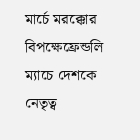মার্চে মরক্কোর বিপক্ষেফ্রেন্ডলি ম্যাচে দেশকে নেতৃত্ব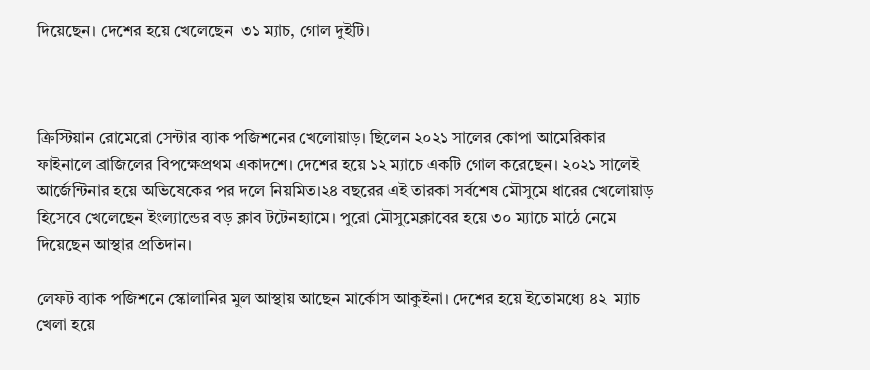দিয়েছেন। দেশের হয়ে খেলেছেন  ৩১ ম্যাচ, গোল দুইটি।



ক্রিস্টিয়ান রোমেরো সেন্টার ব্যাক পজিশনের খেলোয়াড়। ছিলেন ২০২১ সালের কোপা আমেরিকার ফাইনালে ব্রাজিলের বিপক্ষেপ্রথম একাদশে। দেশের হয়ে ১২ ম্যাচে একটি গোল করেছেন। ২০২১ সালেই আর্জেন্টিনার হয়ে অভিষেকের পর দলে নিয়মিত।২৪ বছরের এই তারকা সর্বশেষ মৌসুমে ধারের খেলোয়াড় হিসেবে খেলেছেন ইংল্যান্ডের বড় ক্লাব টটেনহ্যামে। পুরো মৌসুমেক্লাবের হয়ে ৩০ ম্যাচে মাঠে নেমে দিয়েছেন আস্থার প্রতিদান।

লেফট ব্যাক পজিশনে স্কোলানির মুল আস্থায় আছেন মার্কোস আকুইনা। দেশের হয়ে ইতোমধ্যে ৪২  ম্যাচ খেলা হয়ে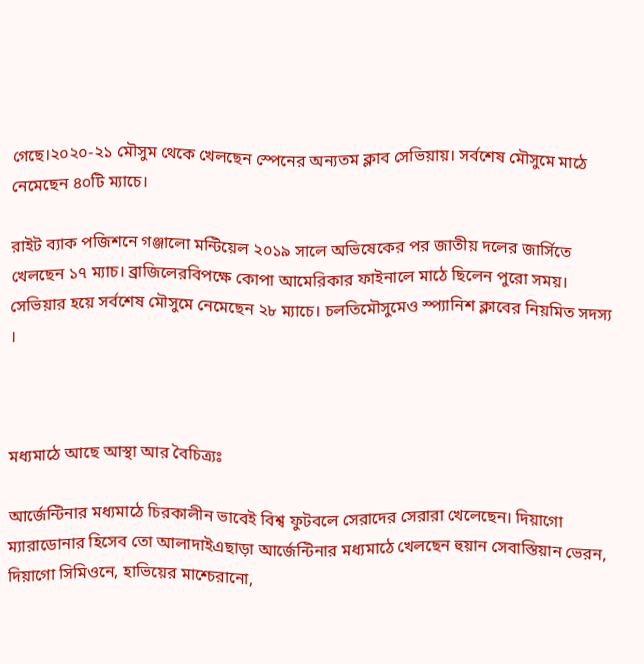গেছে।২০২০-২১ মৌসুম থেকে খেলছেন স্পেনের অন্যতম ক্লাব সেভিয়ায়। সর্বশেষ মৌসুমে মাঠে নেমেছেন ৪০টি ম্যাচে।

রাইট ব্যাক পজিশনে গঞ্জালো মন্টিয়েল ২০১৯ সালে অভিষেকের পর জাতীয় দলের জার্সিতে খেলছেন ১৭ ম্যাচ। ব্রাজিলেরবিপক্ষে কোপা আমেরিকার ফাইনালে মাঠে ছিলেন পুরো সময়। সেভিয়ার হয়ে সর্বশেষ মৌসুমে নেমেছেন ২৮ ম্যাচে। চলতিমৌসুমেও স্প্যানিশ ক্লাবের নিয়মিত সদস্য ।



মধ্যমাঠে আছে আস্থা আর বৈচিত্র্যঃ

আর্জেন্টিনার মধ্যমাঠে চিরকালীন ভাবেই বিশ্ব ফুটবলে সেরাদের সেরারা খেলেছেন। দিয়াগো ম্যারাডোনার হিসেব তো আলাদাইএছাড়া আর্জেন্টিনার মধ্যমাঠে খেলছেন হুয়ান সেবাস্তিয়ান ভেরন, দিয়াগো সিমিওনে, হাভিয়ের মাশ্চেরানো,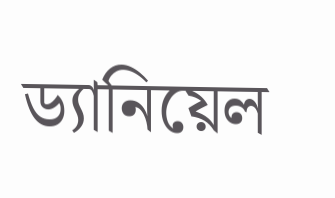ড্যানিয়েল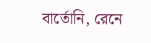বার্তোনি, রেনে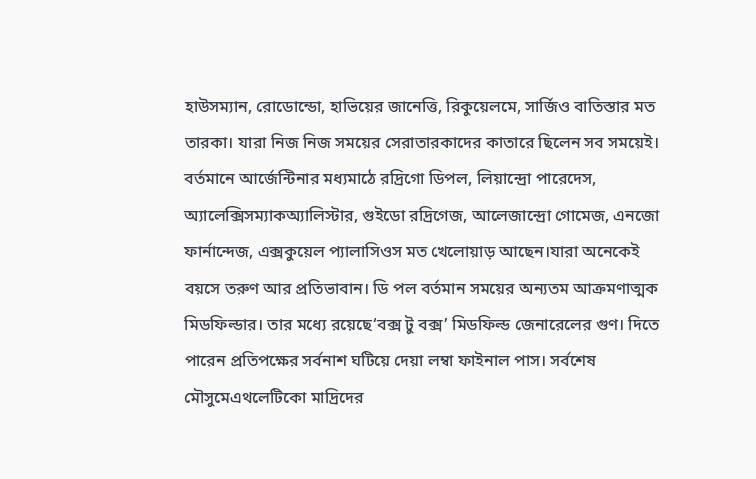হাউসম্যান, রোডোন্ডো, হাভিয়ের জানেত্তি, রিকুয়েলমে, সার্জিও বাতিস্তার মত তারকা। যারা নিজ নিজ সময়ের সেরাতারকাদের কাতারে ছিলেন সব সময়েই। বর্তমানে আর্জেন্টিনার মধ্যমাঠে রদ্রিগো ডিপল, লিয়ান্দ্রো পারেদেস, অ্যালেক্সিসম্যাকঅ্যালিস্টার, গুইডো রদ্রিগেজ, আলেজান্দ্রো গোমেজ, এনজো ফার্নান্দেজ, এক্সকুয়েল প্যালাসিওস মত খেলোয়াড় আছেন।যারা অনেকেই বয়সে তরুণ আর প্রতিভাবান। ডি পল বর্তমান সময়ের অন্যতম আক্রমণাত্মক মিডফিল্ডার। তার মধ্যে রয়েছে‘বক্স টু বক্স’ মিডফিল্ড জেনারেলের গুণ। দিতে পারেন প্রতিপক্ষের সর্বনাশ ঘটিয়ে দেয়া লম্বা ফাইনাল পাস। সর্বশেষ মৌসুমেএথলেটিকো মাদ্রিদের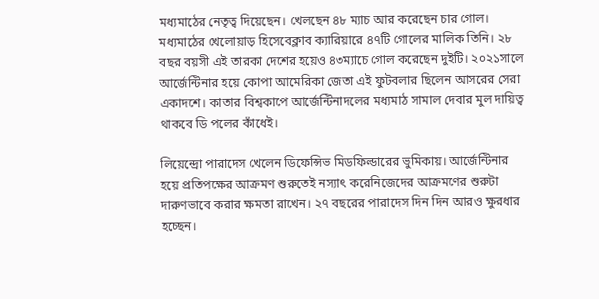মধ্যমাঠের নেতৃত্ব দিয়েছেন। খেলছেন ৪৮ ম্যাচ আর করেছেন চার গোল। মধ্যমাঠের খেলোয়াড় হিসেবেক্লাব ক্যারিয়ারে ৪৭টি গোলের মালিক তিনি। ২৮ বছর বয়সী এই তারকা দেশের হয়েও ৪৩ম্যাচে গোল করেছেন দুইটি। ২০২১সালে আর্জেন্টিনার হয়ে কোপা আমেরিকা জেতা এই ফুটবলার ছিলেন আসরের সেরা একাদশে। কাতার বিশ্বকাপে আর্জেন্টিনাদলের মধ্যমাঠ সামাল দেবার মুল দায়িত্ব থাকবে ডি পলের কাঁধেই।

লিয়েন্দ্রো পারাদেস খেলেন ডিফেন্সিভ মিডফিল্ডারের ভুমিকায়। আর্জেন্টিনার হয়ে প্রতিপক্ষের আক্রমণ শুরুতেই নস্যাৎ করেনিজেদের আক্রমণের শুরুটা দারুণভাবে করার ক্ষমতা রাখেন। ২৭ বছরের পারাদেস দিন দিন আরও ক্ষুরধার হচ্ছেন।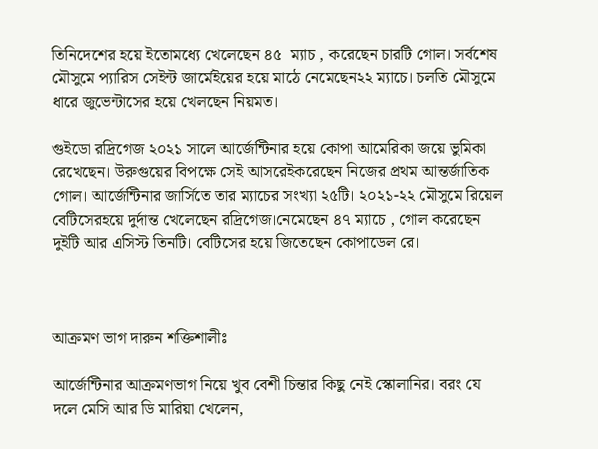তিনিদেশের হয়ে ইতোমধ্যে খেলেছেন ৪৫  ম্যাচ , করেছেন চারটি গোল। সর্বশেষ মৌসুমে প্যারিস সেইন্ট জার্মেইয়ের হয়ে মাঠে নেমেছেন২২ ম্যাচে। চলতি মৌসুমে ধারে জুভেন্টাসের হয়ে খেলছেন নিয়মত।

গুইডো রদ্রিগেজ ২০২১ সালে আর্জেন্টিনার হয়ে কোপা আমেরিকা জয়ে ভুমিকা রেখেছেন। উরুগুয়ের বিপক্ষে সেই আসরেইকরেছেন নিজের প্রথম আন্তর্জাতিক গোল। আর্জেন্টিনার জার্সিতে তার ম্যাচের সংখ্যা ২৫টি। ২০২১-২২ মৌসুমে রিয়েল বেটিসেরহয়ে দুর্দান্ত খেলেছেন রদ্রিগেজ।নেমেছেন ৪৭ ম্যাচে , গোল করেছেন দুইটি আর এসিস্ট তিনটি। বেটিসের হয়ে জিতেছেন কোপাডেল রে।



আক্রমণ ভাগ দারুন শক্তিশালীঃ

আর্জেন্টিনার আক্রমণভাগ নিয়ে খুব বেশী চিন্তার কিছু নেই স্কোলানির। বরং যে দলে মেসি আর ডি মারিয়া খেলেন,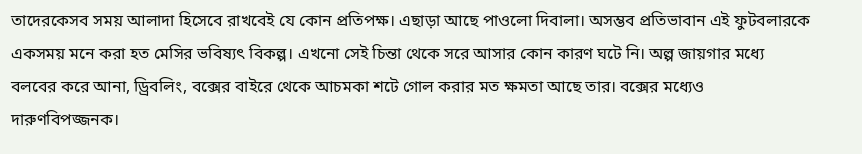তাদেরকেসব সময় আলাদা হিসেবে রাখবেই যে কোন প্রতিপক্ষ। এছাড়া আছে পাওলো দিবালা। অসম্ভব প্রতিভাবান এই ফুটবলারকে একসময় মনে করা হত মেসির ভবিষ্যৎ বিকল্প। এখনো সেই চিন্তা থেকে সরে আসার কোন কারণ ঘটে নি। অল্প জায়গার মধ্যে বলবের করে আনা, ড্রিবলিং, বক্সের বাইরে থেকে আচমকা শটে গোল করার মত ক্ষমতা আছে তার। বক্সের মধ্যেও দারুণবিপজ্জনক।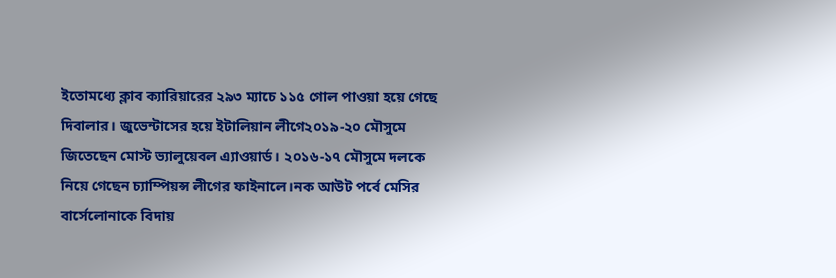ইতোমধ্যে ক্লাব ক্যারিয়ারের ২৯৩ ম্যাচে ১১৫ গোল পাওয়া হয়ে গেছে দিবালার। জুভেন্টাসের হয়ে ইটালিয়ান লীগে২০১৯-২০ মৌসুমে জিতেছেন মোস্ট ভ্যালুয়েবল এ্যাওয়ার্ড। ২০১৬-১৭ মৌসুমে দলকে নিয়ে গেছেন চ্যাম্পিয়ন্স লীগের ফাইনালে।নক আউট পর্বে মেসির বার্সেলোনাকে বিদায়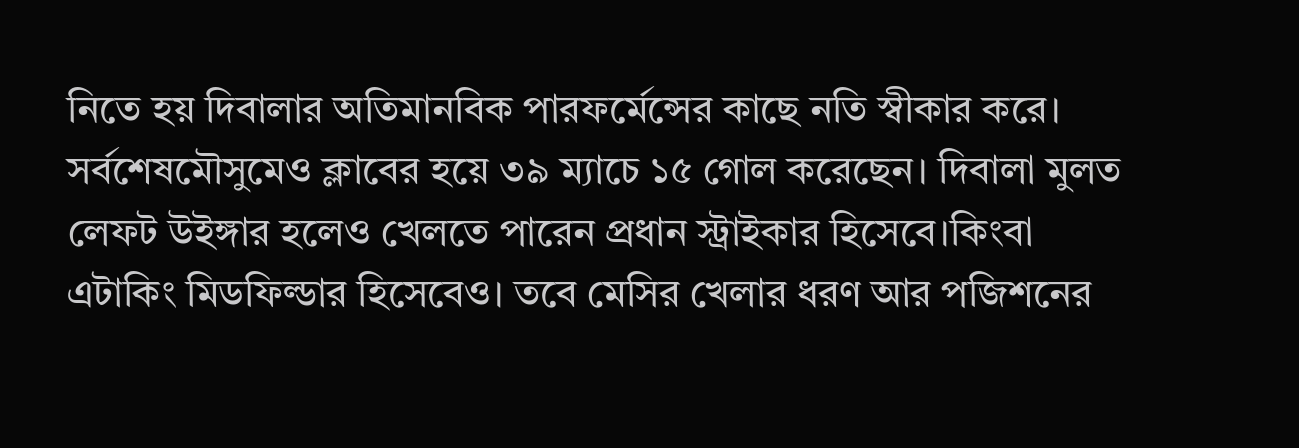নিতে হয় দিবালার অতিমানবিক পারফর্মেন্সের কাছে নতি স্বীকার করে। সর্বশেষমৌসুমেও ক্লাবের হয়ে ৩৯ ম্যাচে ১৫ গোল করেছেন। দিবালা মুলত লেফট উইঙ্গার হলেও খেলতে পারেন প্রধান স্ট্রাইকার হিসেবে।কিংবা এটাকিং মিডফিল্ডার হিসেবেও। তবে মেসির খেলার ধরণ আর পজিশনের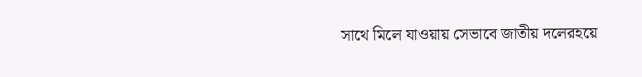সাথে মিলে যাওয়ায় সেভাবে জাতীয় দলেরহয়ে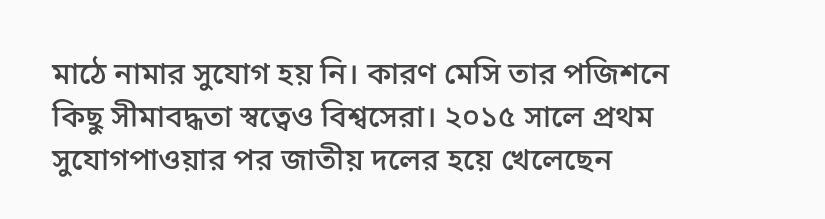মাঠে নামার সুযোগ হয় নি। কারণ মেসি তার পজিশনে কিছু সীমাবদ্ধতা স্বত্বেও বিশ্বসেরা। ২০১৫ সালে প্রথম সুযোগপাওয়ার পর জাতীয় দলের হয়ে খেলেছেন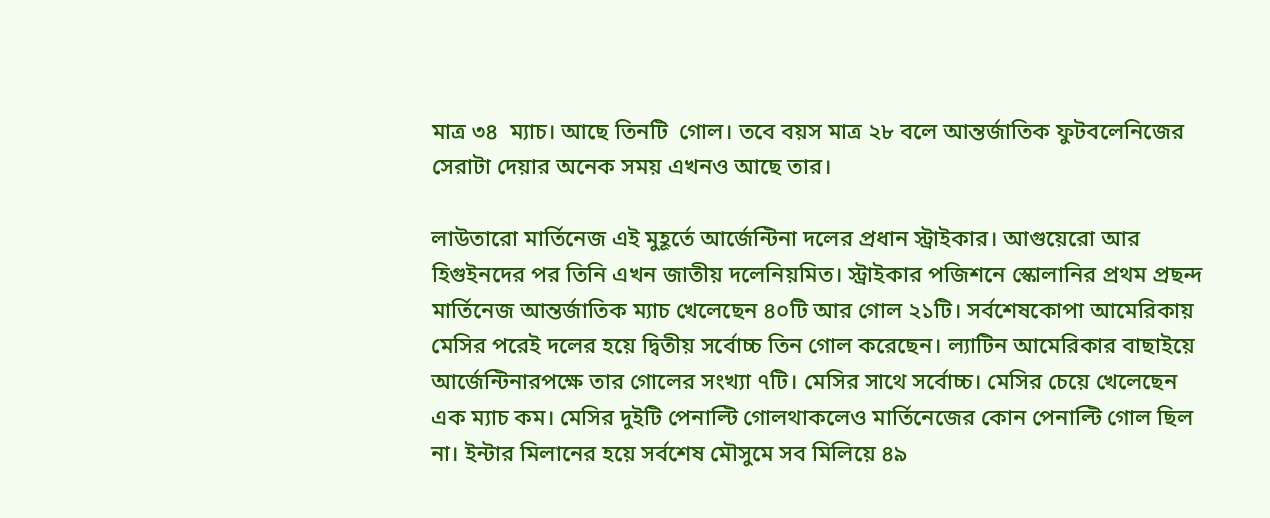মাত্র ৩৪  ম্যাচ। আছে তিনটি  গোল। তবে বয়স মাত্র ২৮ বলে আন্তর্জাতিক ফুটবলেনিজের সেরাটা দেয়ার অনেক সময় এখনও আছে তার।

লাউতারো মার্তিনেজ এই মুহূর্তে আর্জেন্টিনা দলের প্রধান স্ট্রাইকার। আগুয়েরো আর হিগুইনদের পর তিনি এখন জাতীয় দলেনিয়মিত। স্ট্রাইকার পজিশনে স্কোলানির প্রথম প্রছন্দ মার্তিনেজ আন্তর্জাতিক ম্যাচ খেলেছেন ৪০টি আর গোল ২১টি। সর্বশেষকোপা আমেরিকায় মেসির পরেই দলের হয়ে দ্বিতীয় সর্বোচ্চ তিন গোল করেছেন। ল্যাটিন আমেরিকার বাছাইয়ে আর্জেন্টিনারপক্ষে তার গোলের সংখ্যা ৭টি। মেসির সাথে সর্বোচ্চ। মেসির চেয়ে খেলেছেন এক ম্যাচ কম। মেসির দুইটি পেনাল্টি গোলথাকলেও মার্তিনেজের কোন পেনাল্টি গোল ছিল না। ইন্টার মিলানের হয়ে সর্বশেষ মৌসুমে সব মিলিয়ে ৪৯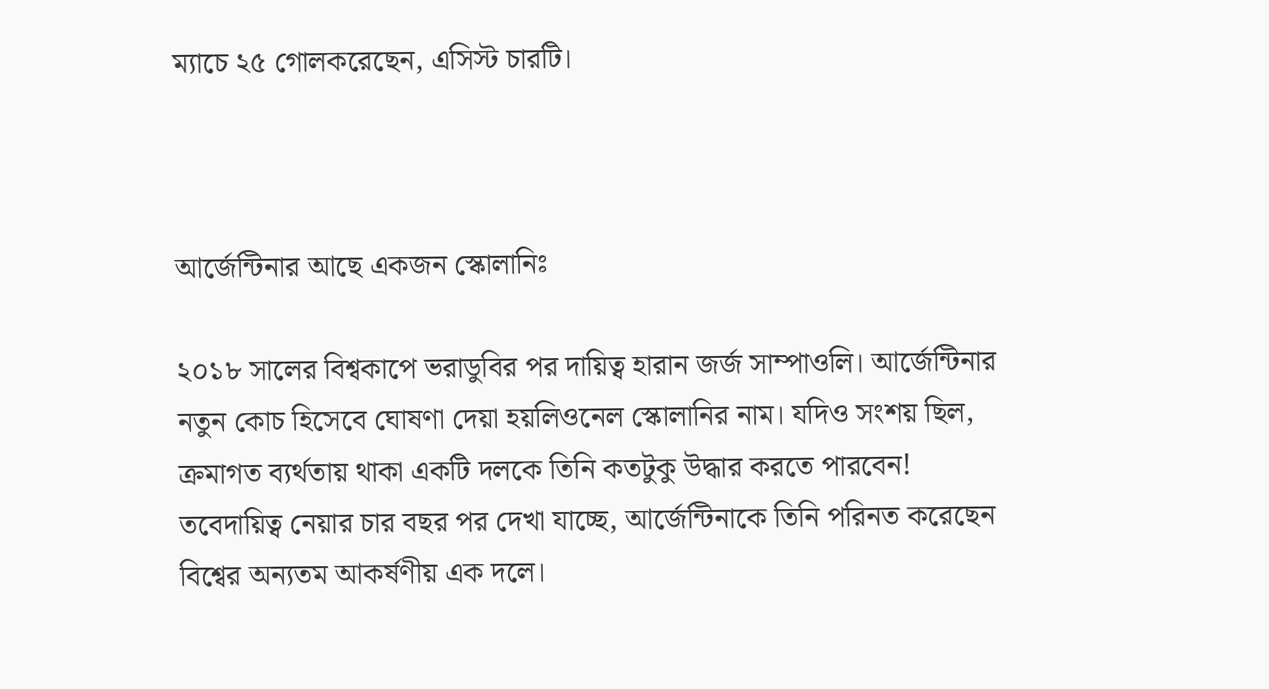ম্যাচে ২৫ গোলকরেছেন, এসিস্ট চারটি।



আর্জেন্টিনার আছে একজন স্কোলানিঃ

২০১৮ সালের বিশ্বকাপে ভরাডুবির পর দায়িত্ব হারান জর্জ সাম্পাওলি। আর্জেন্টিনার নতুন কোচ হিসেবে ঘোষণা দেয়া হয়লিওনেল স্কোলানির নাম। যদিও সংশয় ছিল, ক্রমাগত ব্যর্থতায় থাকা একটি দলকে তিনি কতটুকু উদ্ধার করতে পারবেন! তবেদায়িত্ব নেয়ার চার বছর পর দেখা যাচ্ছে, আর্জেন্টিনাকে তিনি পরিনত করেছেন বিশ্বের অন্যতম আকর্ষণীয় এক দলে।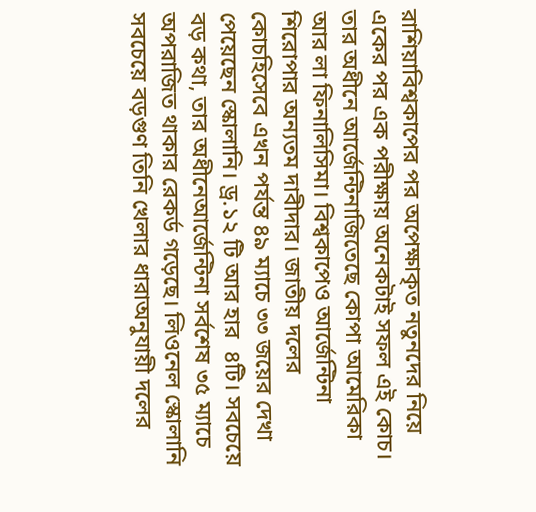রাশিয়াবিশ্বকাপের পর অপেক্ষাকৃত নতুনদের নিয়ে একের পর এক পরীক্ষায় অনেকটাই সফল এই কোচ। তার অধীনে আর্জেন্টিনাজিতেছে কোপা আমেরিকা আর লা ফিনালিসিমা। বিশ্বকাপেও আর্জেন্টিনা শিরোপার অন্যতম দাবীদার। জাতীয় দলের কোচহিসেবে এখন পর্যন্ত ৪৯ ম্যাচে ৩৩ জয়ের দেখা পেয়েছেন স্কোলানি। ড্র.১২ টি আর হার  ৪টি। সবচেয়ে বড় কথা, তার অধীনেআর্জেন্টিনা সর্বশেষ ৩৫ ম্যাচে অপরাজিত থাকার রেকর্ড গড়েছে। লিওনেল স্কোলানি সবচেয়ে বড়গুণ তিনি খেলার ধারাঅনুযায়ী দলের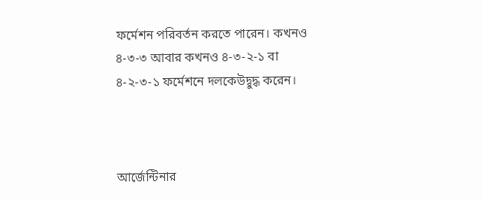ফর্মেশন পরিবর্তন করতে পারেন। কখনও ৪-৩-৩ আবার কখনও ৪-৩-২-১ বা ৪-২-৩-১ ফর্মেশনে দলকেউদ্বুদ্ধ করেন।



আর্জেন্টিনার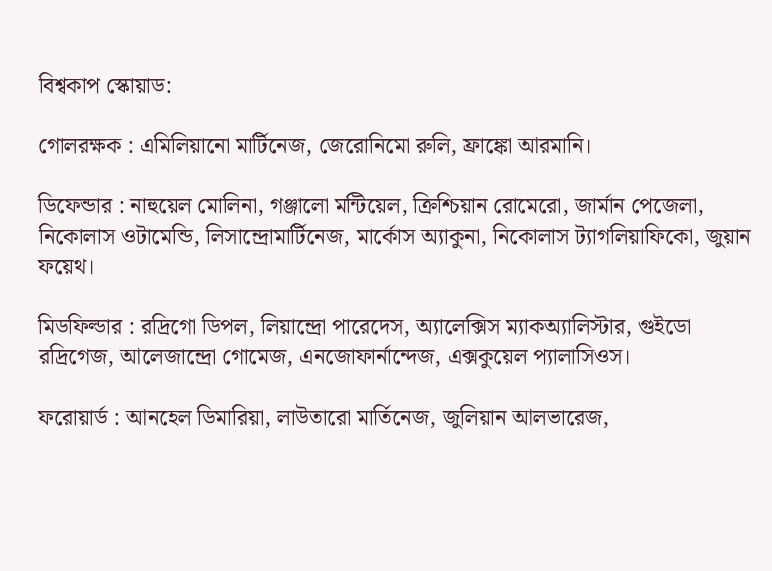বিশ্বকাপ স্কোয়াড:

গোলরক্ষক : এমিলিয়ানো মার্টিনেজ, জেরোনিমো রুলি, ফ্রাঙ্কো আরমানি।

ডিফেন্ডার : নাহুয়েল মোলিনা, গঞ্জালো মন্টিয়েল, ক্রিশ্চিয়ান রোমেরো, জার্মান পেজেলা, নিকোলাস ওটামেন্ডি, লিসান্দ্রোমার্টিনেজ, মার্কোস অ্যাকুনা, নিকোলাস ট্যাগলিয়াফিকো, জুয়ান ফয়েথ।

মিডফিল্ডার : রদ্রিগো ডিপল, লিয়ান্দ্রো পারেদেস, অ্যালেক্সিস ম্যাকঅ্যালিস্টার, গুইডো রদ্রিগেজ, আলেজান্দ্রো গোমেজ, এনজোফার্নান্দেজ, এক্সকুয়েল প্যালাসিওস।

ফরোয়ার্ড : আনহেল ডিমারিয়া, লাউতারো মার্তিনেজ, জুলিয়ান আলভারেজ,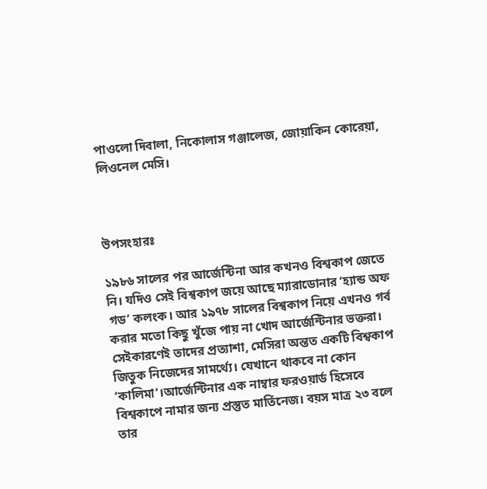পাওলো দিবালা, নিকোলাস গঞ্জালেজ, জোয়াকিন কোরেয়া, লিওনেল মেসি।



উপসংহারঃ

১৯৮৬ সালের পর আর্জেন্টিনা আর কখনও বিশ্বকাপ জেতে নি। যদিও সেই বিশ্বকাপ জয়ে আছে ম্যারাডোনার ‘হ্যান্ড অফ গড’ কলংক। আর ১৯৭৮ সালের বিশ্বকাপ নিয়ে এখনও গর্ব করার মতো কিছু খুঁজে পায় না খোদ আর্জেন্টিনার ভক্তরা। সেইকারণেই তাদের প্রত্যাশা, মেসিরা অন্তত একটি বিশ্বকাপ জিতুক নিজেদের সামর্থ্যে। যেখানে থাকবে না কোন  ‘কালিমা’।আর্জেন্টিনার এক নাম্বার ফরওয়ার্ড হিসেবে বিশ্বকাপে নামার জন্য প্রস্তুত মার্তিনেজ। বয়স মাত্র ২৩ বলে তার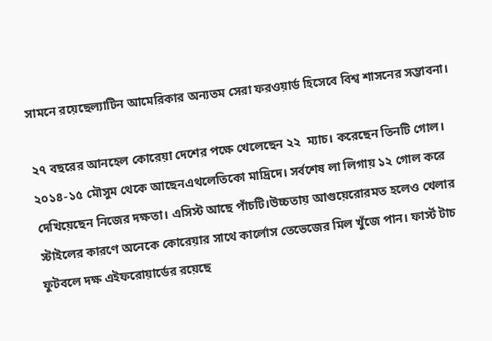সামনে রয়েছেল্যাটিন আমেরিকার অন্যতম সেরা ফরওয়ার্ড হিসেবে বিশ্ব শাসনের সম্ভাবনা।

২৭ বছরের আনহেল কোরেয়া দেশের পক্ষে খেলেছেন ২২  ম্যাচ। করেছেন তিনটি গোল। ২০১৪-১৫ মৌসুম থেকে আছেনএথলেতিকো মাদ্রিদে। সর্বশেষ লা লিগায় ১২ গোল করে দেখিয়েছেন নিজের দক্ষতা। এসিস্ট আছে পাঁচটি।উচ্চতায় আগুয়েরোরমত হলেও খেলার স্টাইলের কারণে অনেকে কোরেয়ার সাথে কার্লোস তেভেজের মিল খুঁজে পান। ফার্স্ট টাচ ফুটবলে দক্ষ এইফরোয়ার্ডের রয়েছে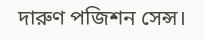দারুণ পজিশন সেন্স।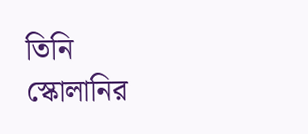তিনি স্কোলানির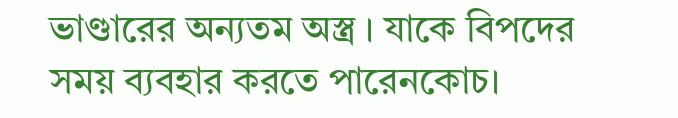ভাণ্ডারের অন্যতম অস্ত্র । যাকে বিপদের সময় ব্যবহার করতে পারেনকোচ।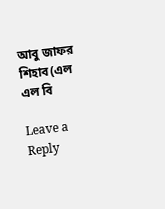আবু জাফর শিহাব(এল এল বি

Leave a Reply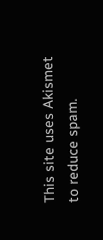This site uses Akismet to reduce spam.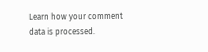Learn how your comment data is processed.